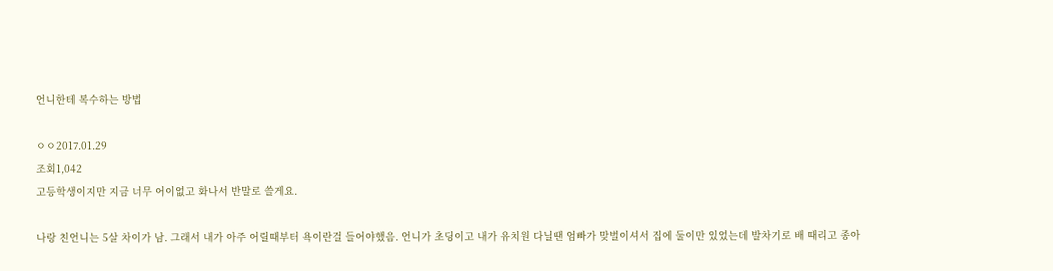언니한테 복수하는 방법

ㅇㅇ2017.01.29
조회1,042
고등학생이지만 지금 너무 어이없고 화나서 반말로 쓸게요.

나랑 친언니는 5살 차이가 남. 그래서 내가 아주 어릴때부터 욕이란걸 들어야했음. 언니가 초딩이고 내가 유치원 다닐땐 엄빠가 맞벌이셔서 집에 둘이만 있었는데 발차기로 배 때리고 종아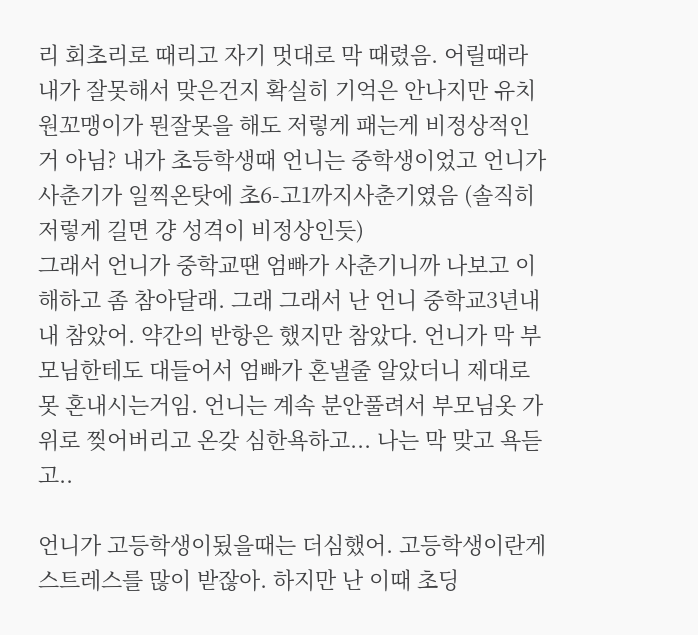리 회초리로 때리고 자기 멋대로 막 때렸음. 어릴때라 내가 잘못해서 맞은건지 확실히 기억은 안나지만 유치원꼬맹이가 뭔잘못을 해도 저렇게 패는게 비정상적인거 아님? 내가 초등학생때 언니는 중학생이었고 언니가 사춘기가 일찍온탓에 초6-고1까지사춘기였음 (솔직히 저렇게 길면 걍 성격이 비정상인듯)
그래서 언니가 중학교땐 엄빠가 사춘기니까 나보고 이해하고 좀 참아달래. 그래 그래서 난 언니 중학교3년내내 참았어. 약간의 반항은 했지만 참았다. 언니가 막 부모님한테도 대들어서 엄빠가 혼낼줄 알았더니 제대로 못 혼내시는거임. 언니는 계속 분안풀려서 부모님옷 가위로 찢어버리고 온갖 심한욕하고... 나는 막 맞고 욕듣고..

언니가 고등학생이됬을때는 더심했어. 고등학생이란게스트레스를 많이 받잖아. 하지만 난 이때 초딩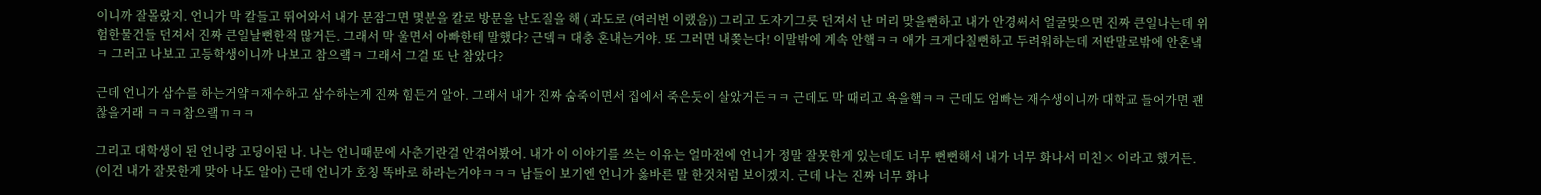이니까 잘몰랐지. 언니가 막 칼들고 뛰어와서 내가 문잠그면 몇분을 칼로 방문을 난도질을 해 ( 과도로 (여러번 이랬음)) 그리고 도자기그릇 던져서 난 머리 맞을뻔하고 내가 안경써서 얼굴맞으면 진짜 큰일나는데 위험한물건들 던져서 진짜 큰일날뻔한적 많거든. 그래서 막 울면서 아빠한테 말했다? 근뎈ㅋ 대충 혼내는거야. 또 그러면 내쫒는다! 이말밖에 계속 안햌ㅋㅋ 애가 크게다칠뻔하고 두려워하는데 저딴말로밖에 안혼냌ㅋ 그러고 나보고 고등학생이니까 나보고 참으랰ㅋ 그래서 그걸 또 난 참았다?

근데 언니가 삼수를 하는거얔ㅋ재수하고 삼수하는게 진짜 힘든거 알아. 그래서 내가 진짜 숨죽이면서 집에서 죽은듯이 살았거든ㅋㅋ 근데도 막 때리고 욕을햌ㅋㅋ 근데도 엄빠는 재수생이니까 대학교 들어가면 괜찮을거래 ㅋㅋㅋ참으랰ㄲㅋㅋ

그리고 대학생이 된 언니랑 고딩이된 나. 나는 언니때문에 사춘기란걸 안겪어봤어. 내가 이 이야기를 쓰는 이유는 얼마전에 언니가 정말 잘못한게 있는데도 너무 뻔뻔해서 내가 너무 화나서 미친× 이라고 했거든. (이건 내가 잘못한게 맞아 나도 알아) 근데 언니가 호칭 똑바로 하라는거야ㅋㅋㅋ 남들이 보기엔 언니가 옳바른 말 한것처럼 보이겠지. 근데 나는 진짜 너무 화나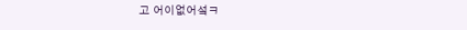고 어이없어섴ㅋ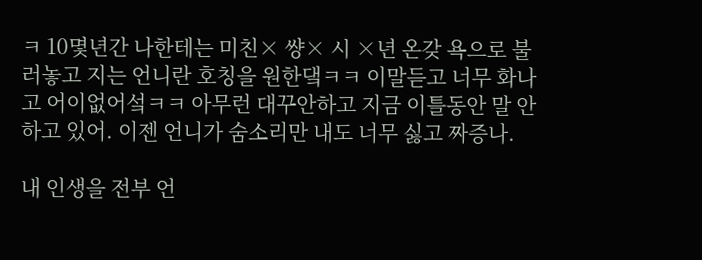ㅋ 10몇년간 나한테는 미친× 썅× 시 ×년 온갖 욕으로 불러놓고 지는 언니란 호칭을 원한댘ㅋㅋ 이말듣고 너무 화나고 어이없어섴ㅋㅋ 아무런 대꾸안하고 지금 이틀동안 말 안하고 있어. 이젠 언니가 숨소리만 내도 너무 싫고 짜증나.

내 인생을 전부 언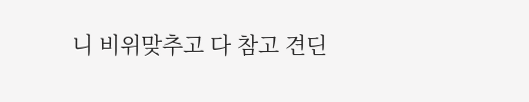니 비위맞추고 다 참고 견딘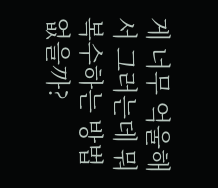게 너무 억울해서 그러는데 뭐 복수하는 방법없을까?